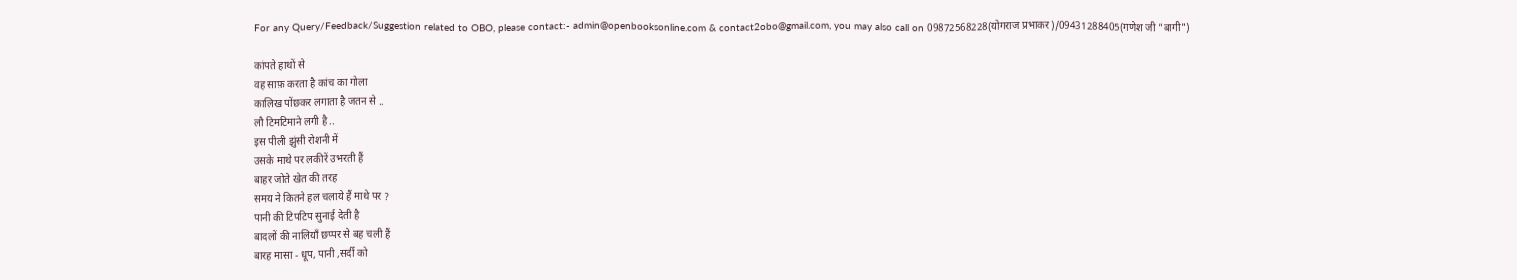For any Query/Feedback/Suggestion related to OBO, please contact:- admin@openbooksonline.com & contact2obo@gmail.com, you may also call on 09872568228(योगराज प्रभाकर)/09431288405(गणेश जी "बागी")

कांपते हाथों से
वह साफ़ करता है कांच का गोला
कालिख पोंछकर लगाता है जतन से ..
लौ टिमटिमाने लगी है ..
इस पीली झुंसी रोशनी में
उसके माथे पर लकीरें उभरती हैं
बाहर जोते खेत की तरह
समय ने कितने हल चलाये हैं माथे पर ?
पानी की टिपटिप सुनाई देती है
बादलों की नालियाँ छप्पर से बह चली हैं
बारह मासा - धूप, पानी ,सर्दी को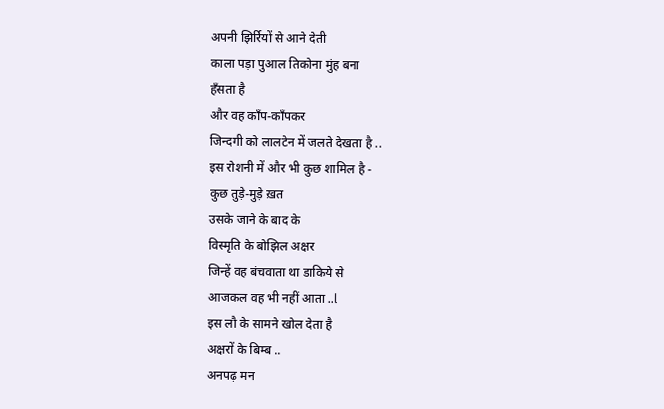अपनी झिर्रियों से आने देती
काला पड़ा पुआल तिकोना मुंह बना
हँसता है
और वह काँप-काँपकर
जिन्दगी को लालटेन में जलते देखता है ..
इस रोशनी में और भी कुछ शामिल है -
कुछ तुड़े-मुड़े ख़त
उसके जाने के बाद के
विस्मृति के बोझिल अक्षर
जिन्हें वह बंचवाता था डाकिये से
आजकल वह भी नहीं आता ..l
इस लौ के सामने खोल देता है
अक्षरों के बिम्ब ..
अनपढ़ मन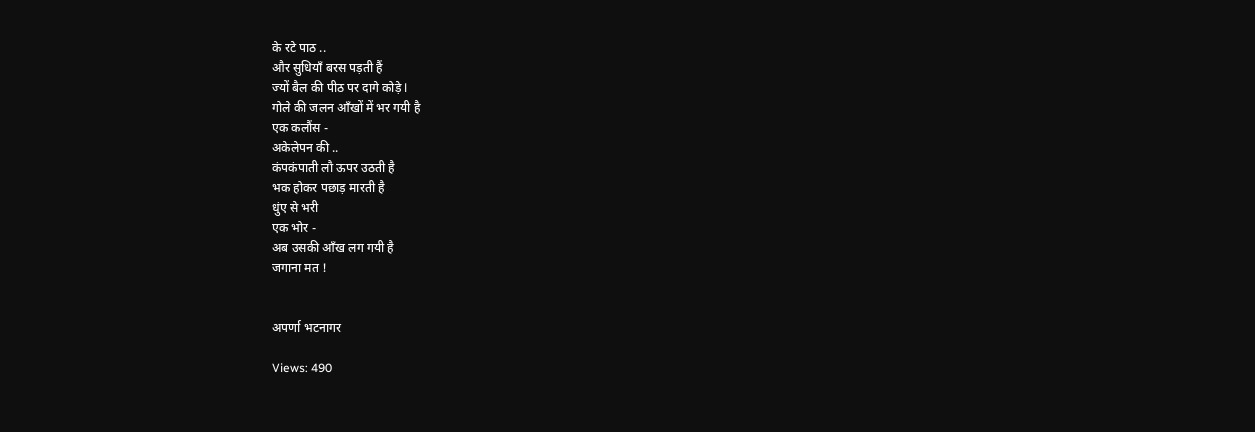के रटे पाठ ..
और सुधियाँ बरस पड़ती हैं
ज्यों बैल की पीठ पर दागे कोड़े l
गोले की जलन आँखों में भर गयी है
एक कलौंस -
अकेलेपन की ..
कंपकंपाती लौ ऊपर उठती है
भक होकर पछाड़ मारती है
धुंए से भरी
एक भोर -
अब उसकी आँख लग गयी है
जगाना मत !


अपर्णा भटनागर

Views: 490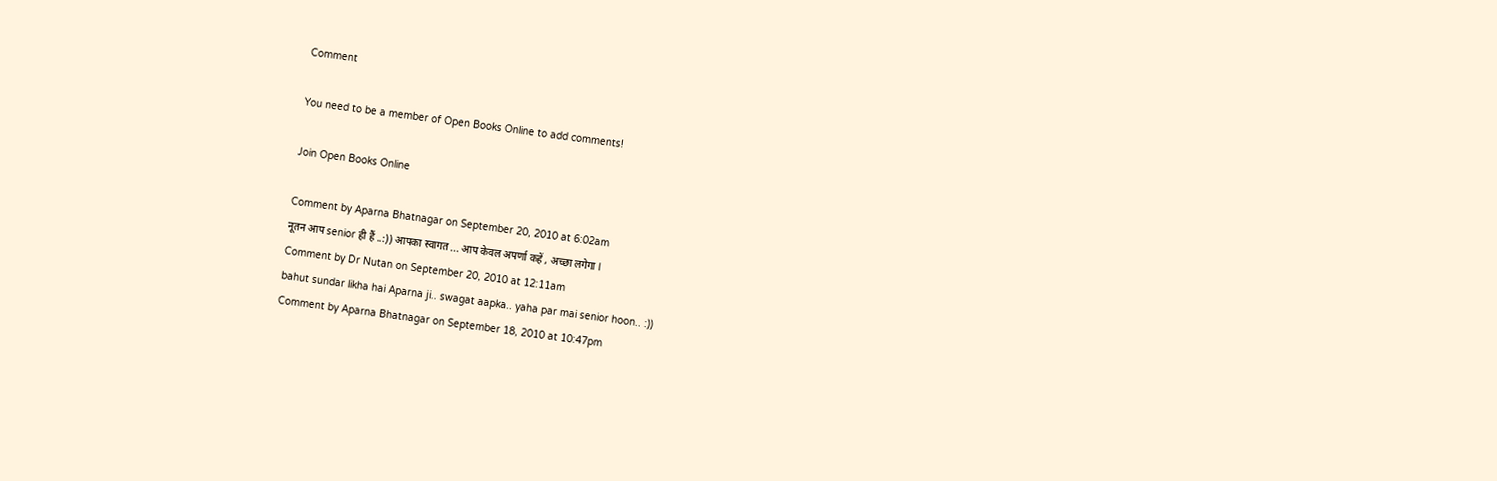Comment

You need to be a member of Open Books Online to add comments!

Join Open Books Online

Comment by Aparna Bhatnagar on September 20, 2010 at 6:02am
नूतन आप senior ही हैं ..:)) आपका स्वागत ... आप केवल अपर्णा कहें , अच्छा लगेगा l
Comment by Dr Nutan on September 20, 2010 at 12:11am
bahut sundar likha hai Aparna ji.. swagat aapka.. yaha par mai senior hoon.. :))
Comment by Aparna Bhatnagar on September 18, 2010 at 10:47pm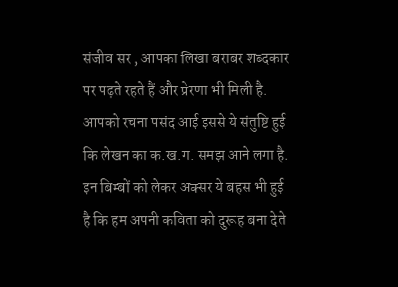संजीव सर , आपका लिखा बराबर शब्दकार पर पढ़ते रहते हैं और प्रेरणा भी मिली है. आपको रचना पसंद आई इससे ये संतुष्टि हुई कि लेखन का क.ख.ग. समझ आने लगा है. इन बिम्बों को लेकर अक्सर ये बहस भी हुई है कि हम अपनी कविता को दुरूह बना देते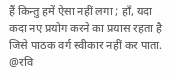हैं किन्तु हमें ऐसा नहीं लगा ; हाँ, यदा कदा नए प्रयोग करने का प्रयास रहता है जिसे पाठक वर्ग स्वीकार नहीं कर पाता.
@रवि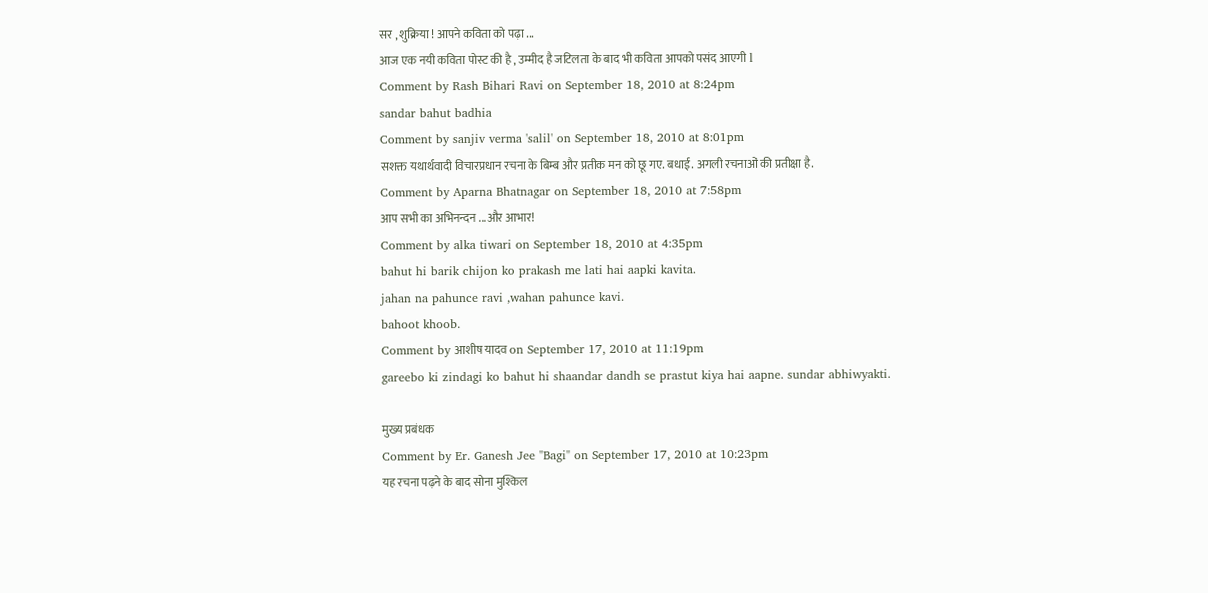सर , शुक्रिया ! आपने कविता को पढ़ा ...
आज एक नयी कविता पोस्ट की है , उम्मीद है जटिलता के बाद भी कविता आपको पसंद आएगी l
Comment by Rash Bihari Ravi on September 18, 2010 at 8:24pm
sandar bahut badhia
Comment by sanjiv verma 'salil' on September 18, 2010 at 8:01pm
सशक्त यथार्थवादी विचारप्रधान रचना के बिम्ब और प्रतीक मन को छू गए. बधाई. अगली रचनाओं की प्रतीक्षा है.
Comment by Aparna Bhatnagar on September 18, 2010 at 7:58pm
आप सभी का अभिनन्दन ...और आभार!
Comment by alka tiwari on September 18, 2010 at 4:35pm
bahut hi barik chijon ko prakash me lati hai aapki kavita.
jahan na pahunce ravi ,wahan pahunce kavi.
bahoot khoob.
Comment by आशीष यादव on September 17, 2010 at 11:19pm
gareebo ki zindagi ko bahut hi shaandar dandh se prastut kiya hai aapne. sundar abhiwyakti.

मुख्य प्रबंधक
Comment by Er. Ganesh Jee "Bagi" on September 17, 2010 at 10:23pm
यह रचना पढ़ने के बाद सोना मुश्किल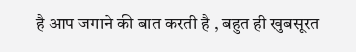है आप जगाने की बात करती है , बहुत ही खुबसूरत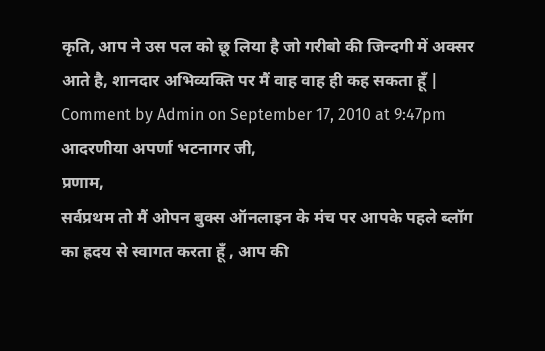कृति, आप ने उस पल को छू लिया है जो गरीबो की जिन्दगी में अक्सर आते है, शानदार अभिव्यक्ति पर मैं वाह वाह ही कह सकता हूँ |
Comment by Admin on September 17, 2010 at 9:47pm
आदरणीया अपर्णा भटनागर जी,
प्रणाम,
सर्वप्रथम तो मैं ओपन बुक्स ऑनलाइन के मंच पर आपके पहले ब्लॉग का ह्रदय से स्वागत करता हूँ , आप की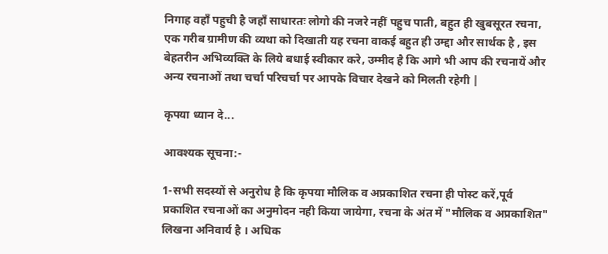निगाह वहाँ पहुची है जहाँ साधारतः लोगो की नजरे नहीं पहुच पाती, बहुत ही खुबसूरत रचना, एक गरीब ग्रामीण की व्यथा को दिखाती यह रचना वाकई बहुत ही उम्द्दा और सार्थक है , इस बेहतरीन अभिव्यक्ति के लिये बधाई स्वीकार करे, उम्मीद है कि आगे भी आप की रचनायें और अन्य रचनाओं तथा चर्चा परिचर्चा पर आपके विचार देखने को मिलती रहेगी |

कृपया ध्यान दे...

आवश्यक सूचना:-

1-सभी सदस्यों से अनुरोध है कि कृपया मौलिक व अप्रकाशित रचना ही पोस्ट करें,पूर्व प्रकाशित रचनाओं का अनुमोदन नही किया जायेगा, रचना के अंत में "मौलिक व अप्रकाशित" लिखना अनिवार्य है । अधिक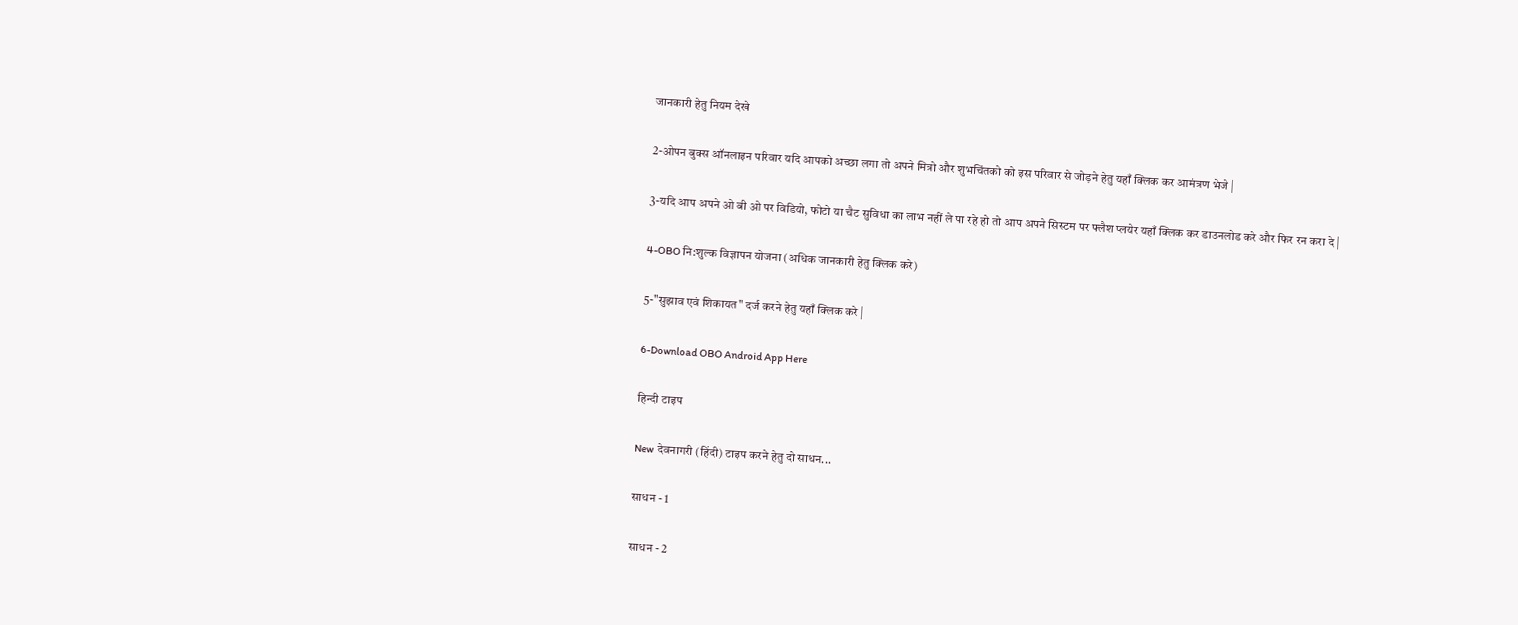जानकारी हेतु नियम देखे

2-ओपन बुक्स ऑनलाइन परिवार यदि आपको अच्छा लगा तो अपने मित्रो और शुभचिंतको को इस परिवार से जोड़ने हेतु यहाँ क्लिक कर आमंत्रण भेजे |

3-यदि आप अपने ओ बी ओ पर विडियो, फोटो या चैट सुविधा का लाभ नहीं ले पा रहे हो तो आप अपने सिस्टम पर फ्लैश प्लयेर यहाँ क्लिक कर डाउनलोड करे और फिर रन करा दे |

4-OBO नि:शुल्क विज्ञापन योजना (अधिक जानकारी हेतु क्लिक करे)

5-"सुझाव एवं शिकायत" दर्ज करने हेतु यहाँ क्लिक करे |

6-Download OBO Android App Here

हिन्दी टाइप

New  देवनागरी (हिंदी) टाइप करने हेतु दो साधन...

साधन - 1

साधन - 2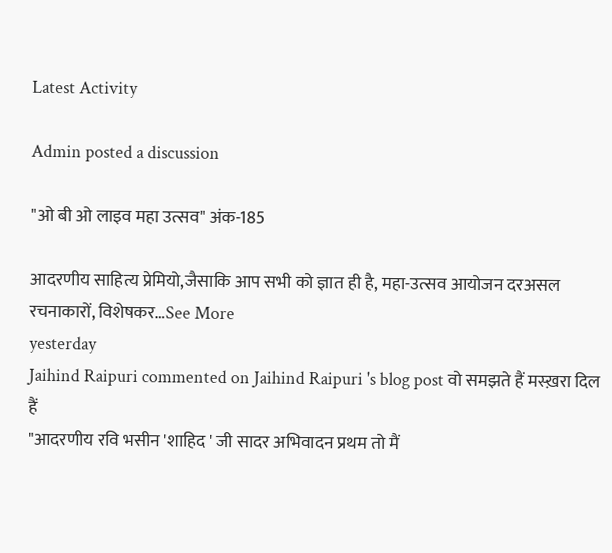Latest Activity

Admin posted a discussion

"ओ बी ओ लाइव महा उत्सव" अंक-185

आदरणीय साहित्य प्रेमियो,जैसाकि आप सभी को ज्ञात ही है, महा-उत्सव आयोजन दरअसल रचनाकारों, विशेषकर…See More
yesterday
Jaihind Raipuri commented on Jaihind Raipuri 's blog post वो समझते हैं मस्ख़रा दिल हैं
"आदरणीय रवि भसीन 'शाहिद ' जी सादर अभिवादन प्रथम तो मैं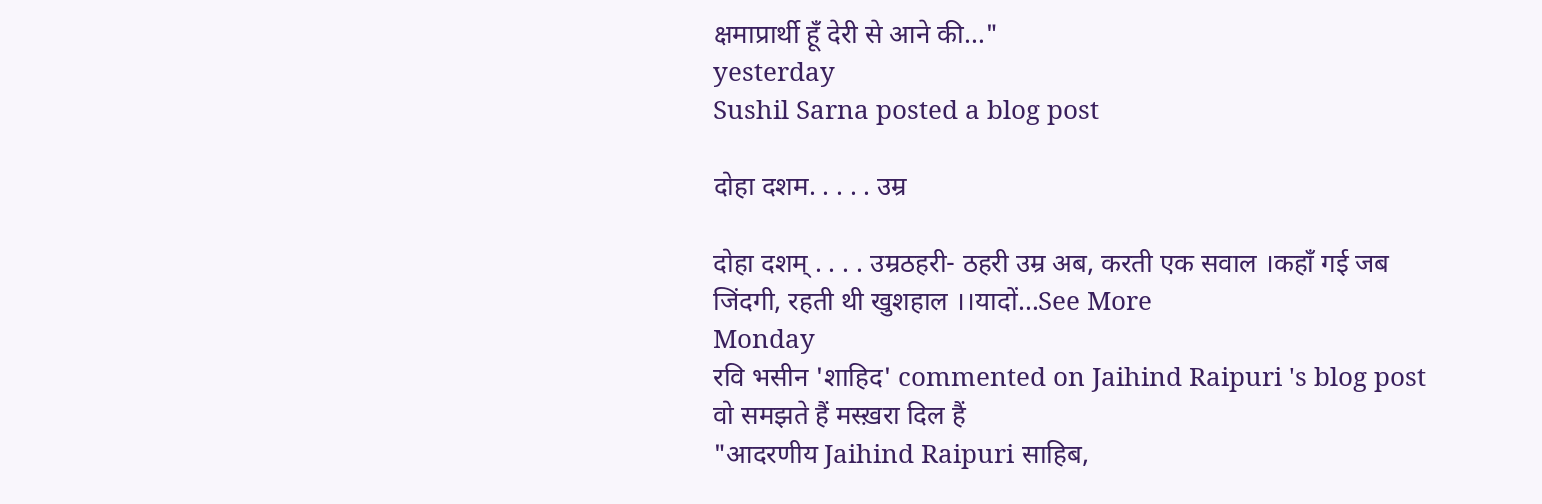क्षमाप्रार्थी हूँ देरी से आने की…"
yesterday
Sushil Sarna posted a blog post

दोहा दशम. . . . . उम्र

दोहा दशम् . . . . उम्रठहरी- ठहरी उम्र अब, करती एक सवाल ।कहाँ गई जब जिंदगी, रहती थी खुशहाल ।।यादों…See More
Monday
रवि भसीन 'शाहिद' commented on Jaihind Raipuri 's blog post वो समझते हैं मस्ख़रा दिल हैं
"आदरणीय Jaihind Raipuri साहिब,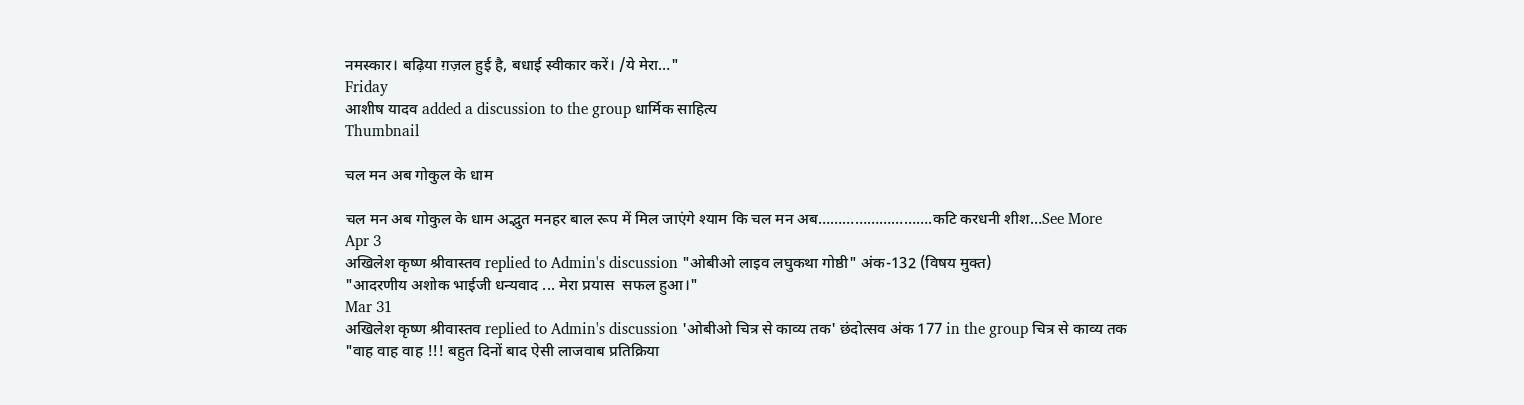नमस्कार। बढ़िया ग़ज़ल हुई है, बधाई स्वीकार करें। /ये मेरा…"
Friday
आशीष यादव added a discussion to the group धार्मिक साहित्य
Thumbnail

चल मन अब गोकुल के धाम

चल मन अब गोकुल के धाम अद्भुत मनहर बाल रूप में मिल जाएंगे श्याम कि चल मन अब……………………….कटि करधनी शीश…See More
Apr 3
अखिलेश कृष्ण श्रीवास्तव replied to Admin's discussion "ओबीओ लाइव लघुकथा गोष्ठी" अंक-132 (विषय मुक्त)
"आदरणीय अशोक भाईजी धन्यवाद ... मेरा प्रयास  सफल हुआ।"
Mar 31
अखिलेश कृष्ण श्रीवास्तव replied to Admin's discussion 'ओबीओ चित्र से काव्य तक' छंदोत्सव अंक 177 in the group चित्र से काव्य तक
"वाह वाह वाह !!! बहुत दिनों बाद ऐसी लाजवाब प्रतिक्रिया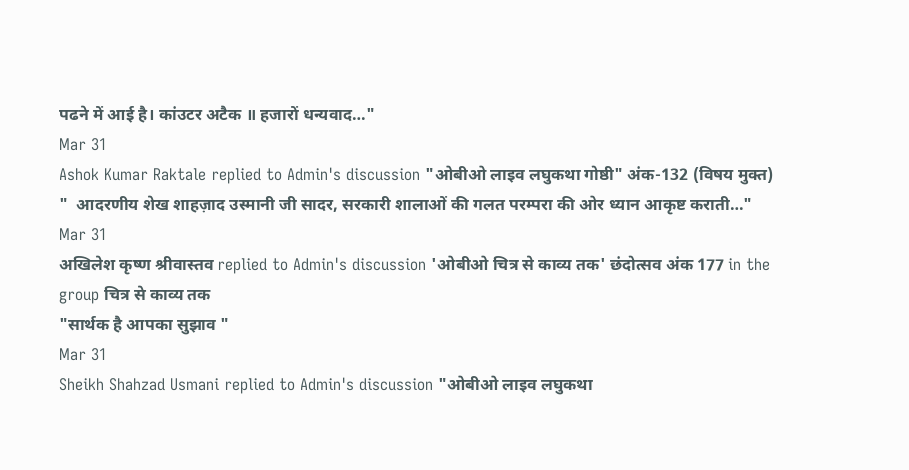पढने में आई है। कांउटर अटैक ॥ हजारों धन्यवाद…"
Mar 31
Ashok Kumar Raktale replied to Admin's discussion "ओबीओ लाइव लघुकथा गोष्ठी" अंक-132 (विषय मुक्त)
"  आदरणीय शेख शाहज़ाद उस्मानी जी सादर, सरकारी शालाओं की गलत परम्परा की ओर ध्यान आकृष्ट कराती…"
Mar 31
अखिलेश कृष्ण श्रीवास्तव replied to Admin's discussion 'ओबीओ चित्र से काव्य तक' छंदोत्सव अंक 177 in the group चित्र से काव्य तक
"सार्थक है आपका सुझाव "
Mar 31
Sheikh Shahzad Usmani replied to Admin's discussion "ओबीओ लाइव लघुकथा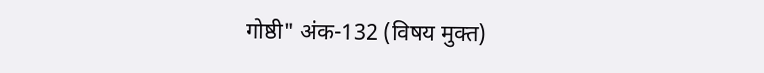गोष्ठी" अंक-132 (विषय मुक्त)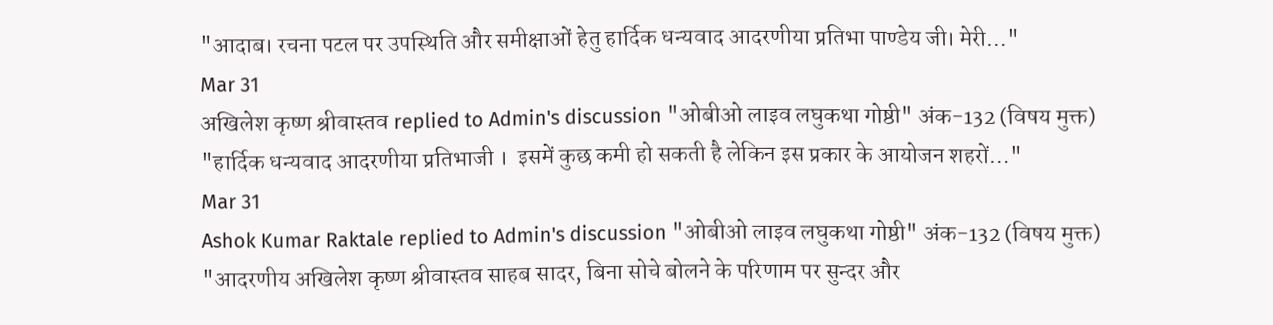"आदाब।‌ रचना पटल पर उपस्थिति और समीक्षाओं हेतु हार्दिक धन्यवाद आदरणीया प्रतिभा पाण्डेय जी। मेरी…"
Mar 31
अखिलेश कृष्ण श्रीवास्तव replied to Admin's discussion "ओबीओ लाइव लघुकथा गोष्ठी" अंक-132 (विषय मुक्त)
"हार्दिक धन्यवाद आदरणीया प्रतिभाजी ।  इसमें कुछ कमी हो सकती है लेकिन इस प्रकार के आयोजन शहरों…"
Mar 31
Ashok Kumar Raktale replied to Admin's discussion "ओबीओ लाइव लघुकथा गोष्ठी" अंक-132 (विषय मुक्त)
"आदरणीय अखिलेश कृष्ण श्रीवास्तव साहब सादर, बिना सोचे बोलने के परिणाम पर सुन्दर और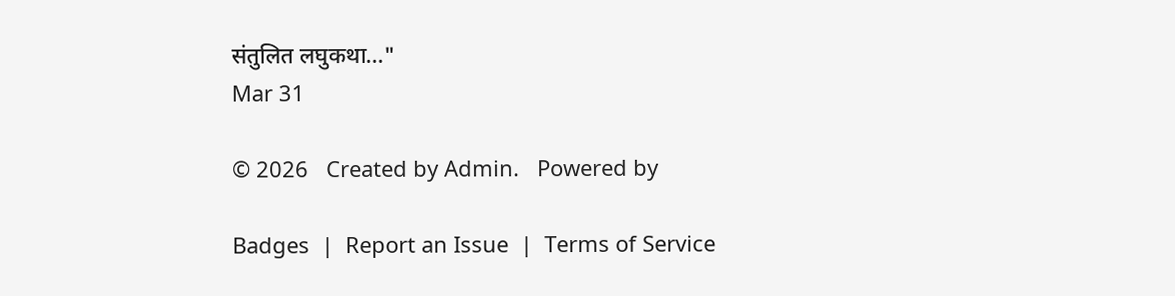संतुलित लघुकथा…"
Mar 31

© 2026   Created by Admin.   Powered by

Badges  |  Report an Issue  |  Terms of Service